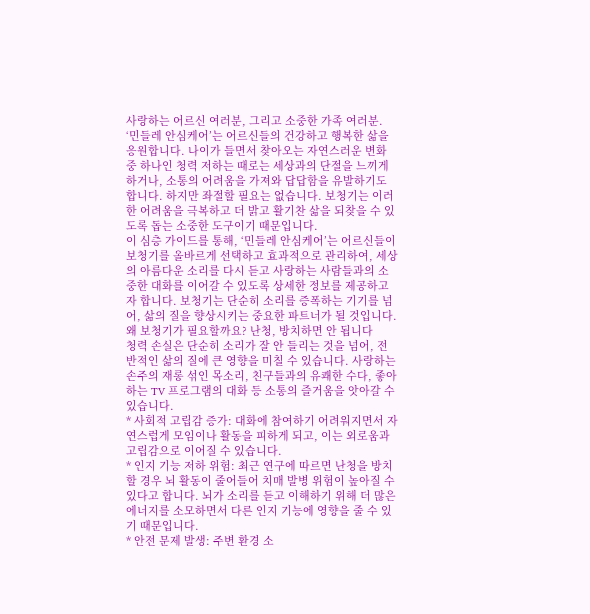사랑하는 어르신 여러분, 그리고 소중한 가족 여러분. ‘민들레 안심케어’는 어르신들의 건강하고 행복한 삶을 응원합니다. 나이가 들면서 찾아오는 자연스러운 변화 중 하나인 청력 저하는 때로는 세상과의 단절을 느끼게 하거나, 소통의 어려움을 가져와 답답함을 유발하기도 합니다. 하지만 좌절할 필요는 없습니다. 보청기는 이러한 어려움을 극복하고 더 밝고 활기찬 삶을 되찾을 수 있도록 돕는 소중한 도구이기 때문입니다.
이 심층 가이드를 통해, ‘민들레 안심케어’는 어르신들이 보청기를 올바르게 선택하고 효과적으로 관리하여, 세상의 아름다운 소리를 다시 듣고 사랑하는 사람들과의 소중한 대화를 이어갈 수 있도록 상세한 정보를 제공하고자 합니다. 보청기는 단순히 소리를 증폭하는 기기를 넘어, 삶의 질을 향상시키는 중요한 파트너가 될 것입니다.
왜 보청기가 필요할까요? 난청, 방치하면 안 됩니다
청력 손실은 단순히 소리가 잘 안 들리는 것을 넘어, 전반적인 삶의 질에 큰 영향을 미칠 수 있습니다. 사랑하는 손주의 재롱 섞인 목소리, 친구들과의 유쾌한 수다, 좋아하는 TV 프로그램의 대화 등 소통의 즐거움을 앗아갈 수 있습니다.
* 사회적 고립감 증가: 대화에 참여하기 어려워지면서 자연스럽게 모임이나 활동을 피하게 되고, 이는 외로움과 고립감으로 이어질 수 있습니다.
* 인지 기능 저하 위험: 최근 연구에 따르면 난청을 방치할 경우 뇌 활동이 줄어들어 치매 발병 위험이 높아질 수 있다고 합니다. 뇌가 소리를 듣고 이해하기 위해 더 많은 에너지를 소모하면서 다른 인지 기능에 영향을 줄 수 있기 때문입니다.
* 안전 문제 발생: 주변 환경 소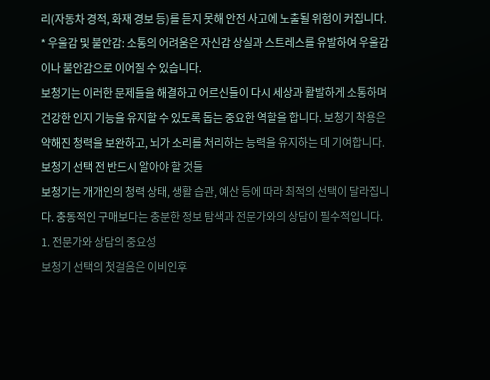리(자동차 경적, 화재 경보 등)를 듣지 못해 안전 사고에 노출될 위험이 커집니다.
* 우울감 및 불안감: 소통의 어려움은 자신감 상실과 스트레스를 유발하여 우울감이나 불안감으로 이어질 수 있습니다.
보청기는 이러한 문제들을 해결하고 어르신들이 다시 세상과 활발하게 소통하며 건강한 인지 기능을 유지할 수 있도록 돕는 중요한 역할을 합니다. 보청기 착용은 약해진 청력을 보완하고, 뇌가 소리를 처리하는 능력을 유지하는 데 기여합니다.
보청기 선택 전 반드시 알아야 할 것들
보청기는 개개인의 청력 상태, 생활 습관, 예산 등에 따라 최적의 선택이 달라집니다. 충동적인 구매보다는 충분한 정보 탐색과 전문가와의 상담이 필수적입니다.
1. 전문가와 상담의 중요성
보청기 선택의 첫걸음은 이비인후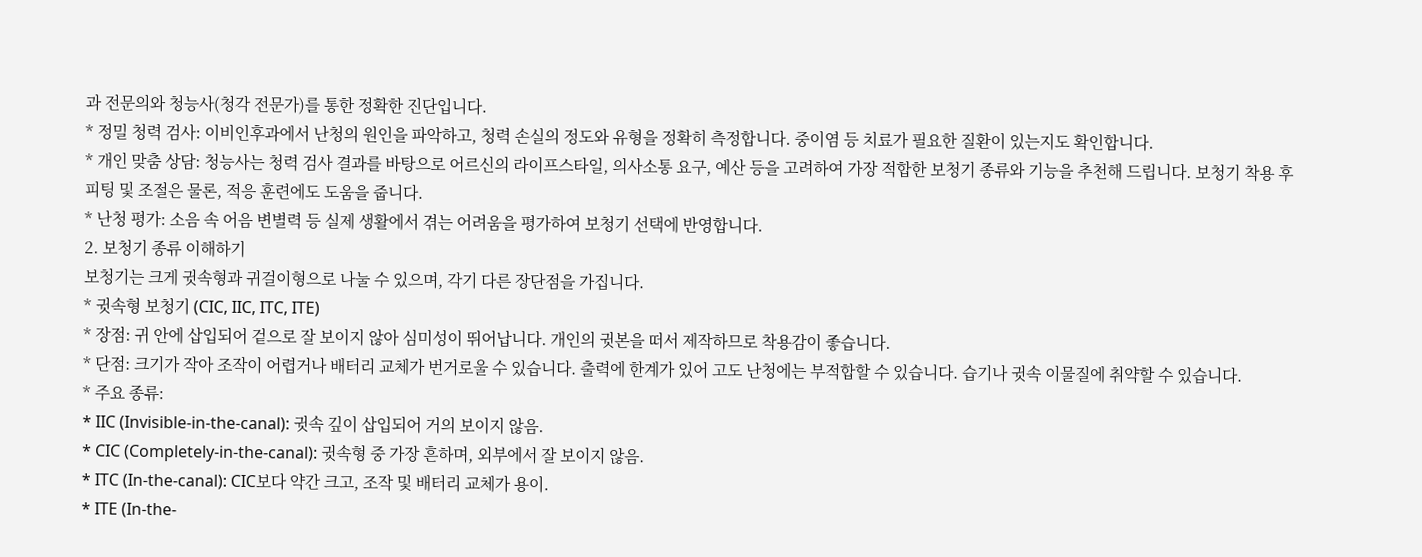과 전문의와 청능사(청각 전문가)를 통한 정확한 진단입니다.
* 정밀 청력 검사: 이비인후과에서 난청의 원인을 파악하고, 청력 손실의 정도와 유형을 정확히 측정합니다. 중이염 등 치료가 필요한 질환이 있는지도 확인합니다.
* 개인 맞춤 상담: 청능사는 청력 검사 결과를 바탕으로 어르신의 라이프스타일, 의사소통 요구, 예산 등을 고려하여 가장 적합한 보청기 종류와 기능을 추천해 드립니다. 보청기 착용 후 피팅 및 조절은 물론, 적응 훈련에도 도움을 줍니다.
* 난청 평가: 소음 속 어음 변별력 등 실제 생활에서 겪는 어려움을 평가하여 보청기 선택에 반영합니다.
2. 보청기 종류 이해하기
보청기는 크게 귓속형과 귀걸이형으로 나눌 수 있으며, 각기 다른 장단점을 가집니다.
* 귓속형 보청기 (CIC, IIC, ITC, ITE)
* 장점: 귀 안에 삽입되어 겉으로 잘 보이지 않아 심미성이 뛰어납니다. 개인의 귓본을 떠서 제작하므로 착용감이 좋습니다.
* 단점: 크기가 작아 조작이 어렵거나 배터리 교체가 번거로울 수 있습니다. 출력에 한계가 있어 고도 난청에는 부적합할 수 있습니다. 습기나 귓속 이물질에 취약할 수 있습니다.
* 주요 종류:
* IIC (Invisible-in-the-canal): 귓속 깊이 삽입되어 거의 보이지 않음.
* CIC (Completely-in-the-canal): 귓속형 중 가장 흔하며, 외부에서 잘 보이지 않음.
* ITC (In-the-canal): CIC보다 약간 크고, 조작 및 배터리 교체가 용이.
* ITE (In-the-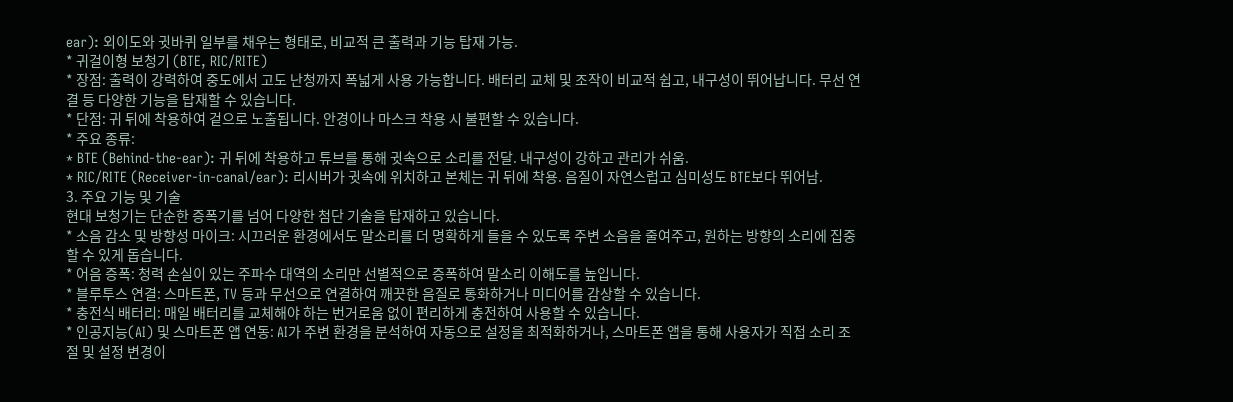ear): 외이도와 귓바퀴 일부를 채우는 형태로, 비교적 큰 출력과 기능 탑재 가능.
* 귀걸이형 보청기 (BTE, RIC/RITE)
* 장점: 출력이 강력하여 중도에서 고도 난청까지 폭넓게 사용 가능합니다. 배터리 교체 및 조작이 비교적 쉽고, 내구성이 뛰어납니다. 무선 연결 등 다양한 기능을 탑재할 수 있습니다.
* 단점: 귀 뒤에 착용하여 겉으로 노출됩니다. 안경이나 마스크 착용 시 불편할 수 있습니다.
* 주요 종류:
* BTE (Behind-the-ear): 귀 뒤에 착용하고 튜브를 통해 귓속으로 소리를 전달. 내구성이 강하고 관리가 쉬움.
* RIC/RITE (Receiver-in-canal/ear): 리시버가 귓속에 위치하고 본체는 귀 뒤에 착용. 음질이 자연스럽고 심미성도 BTE보다 뛰어남.
3. 주요 기능 및 기술
현대 보청기는 단순한 증폭기를 넘어 다양한 첨단 기술을 탑재하고 있습니다.
* 소음 감소 및 방향성 마이크: 시끄러운 환경에서도 말소리를 더 명확하게 들을 수 있도록 주변 소음을 줄여주고, 원하는 방향의 소리에 집중할 수 있게 돕습니다.
* 어음 증폭: 청력 손실이 있는 주파수 대역의 소리만 선별적으로 증폭하여 말소리 이해도를 높입니다.
* 블루투스 연결: 스마트폰, TV 등과 무선으로 연결하여 깨끗한 음질로 통화하거나 미디어를 감상할 수 있습니다.
* 충전식 배터리: 매일 배터리를 교체해야 하는 번거로움 없이 편리하게 충전하여 사용할 수 있습니다.
* 인공지능(AI) 및 스마트폰 앱 연동: AI가 주변 환경을 분석하여 자동으로 설정을 최적화하거나, 스마트폰 앱을 통해 사용자가 직접 소리 조절 및 설정 변경이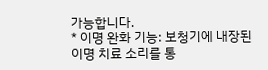가능합니다.
* 이명 완화 기능: 보청기에 내장된 이명 치료 소리를 통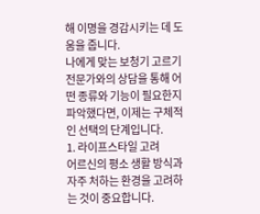해 이명을 경감시키는 데 도움을 줍니다.
나에게 맞는 보청기 고르기
전문가와의 상담을 통해 어떤 종류와 기능이 필요한지 파악했다면, 이제는 구체적인 선택의 단계입니다.
1. 라이프스타일 고려
어르신의 평소 생활 방식과 자주 처하는 환경을 고려하는 것이 중요합니다.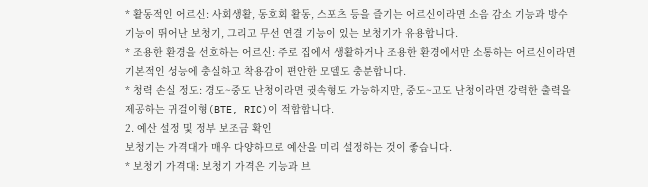* 활동적인 어르신: 사회생활, 동호회 활동, 스포츠 등을 즐기는 어르신이라면 소음 감소 기능과 방수 기능이 뛰어난 보청기, 그리고 무선 연결 기능이 있는 보청기가 유용합니다.
* 조용한 환경을 선호하는 어르신: 주로 집에서 생활하거나 조용한 환경에서만 소통하는 어르신이라면 기본적인 성능에 충실하고 착용감이 편안한 모델도 충분합니다.
* 청력 손실 정도: 경도~중도 난청이라면 귓속형도 가능하지만, 중도~고도 난청이라면 강력한 출력을 제공하는 귀걸이형(BTE, RIC)이 적합합니다.
2. 예산 설정 및 정부 보조금 확인
보청기는 가격대가 매우 다양하므로 예산을 미리 설정하는 것이 좋습니다.
* 보청기 가격대: 보청기 가격은 기능과 브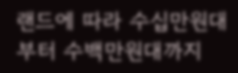랜드에 따라 수십만원대부터 수백만원대까지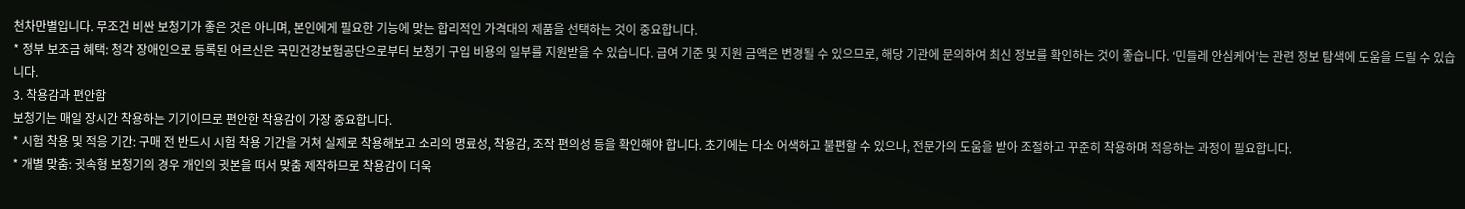천차만별입니다. 무조건 비싼 보청기가 좋은 것은 아니며, 본인에게 필요한 기능에 맞는 합리적인 가격대의 제품을 선택하는 것이 중요합니다.
* 정부 보조금 혜택: 청각 장애인으로 등록된 어르신은 국민건강보험공단으로부터 보청기 구입 비용의 일부를 지원받을 수 있습니다. 급여 기준 및 지원 금액은 변경될 수 있으므로, 해당 기관에 문의하여 최신 정보를 확인하는 것이 좋습니다. ‘민들레 안심케어’는 관련 정보 탐색에 도움을 드릴 수 있습니다.
3. 착용감과 편안함
보청기는 매일 장시간 착용하는 기기이므로 편안한 착용감이 가장 중요합니다.
* 시험 착용 및 적응 기간: 구매 전 반드시 시험 착용 기간을 거쳐 실제로 착용해보고 소리의 명료성, 착용감, 조작 편의성 등을 확인해야 합니다. 초기에는 다소 어색하고 불편할 수 있으나, 전문가의 도움을 받아 조절하고 꾸준히 착용하며 적응하는 과정이 필요합니다.
* 개별 맞춤: 귓속형 보청기의 경우 개인의 귓본을 떠서 맞춤 제작하므로 착용감이 더욱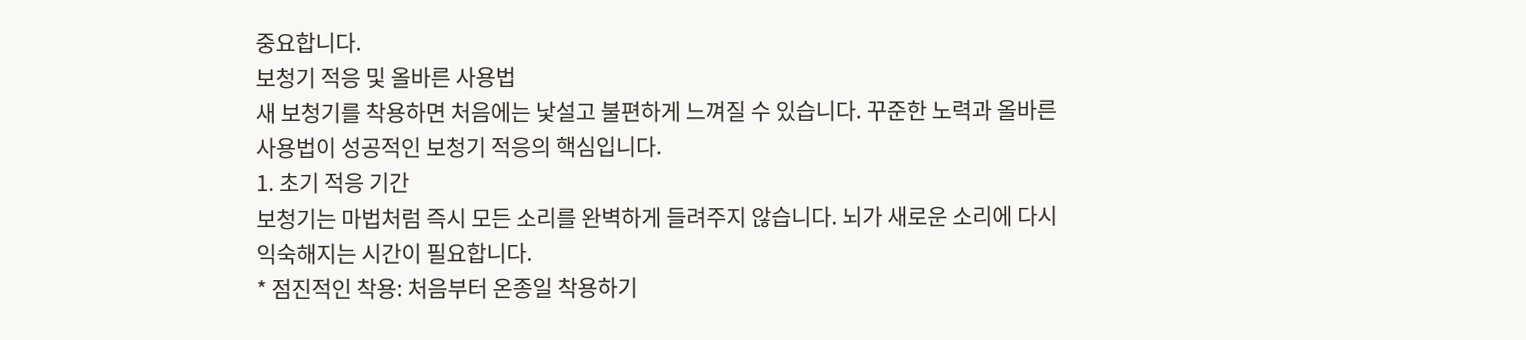중요합니다.
보청기 적응 및 올바른 사용법
새 보청기를 착용하면 처음에는 낯설고 불편하게 느껴질 수 있습니다. 꾸준한 노력과 올바른 사용법이 성공적인 보청기 적응의 핵심입니다.
1. 초기 적응 기간
보청기는 마법처럼 즉시 모든 소리를 완벽하게 들려주지 않습니다. 뇌가 새로운 소리에 다시 익숙해지는 시간이 필요합니다.
* 점진적인 착용: 처음부터 온종일 착용하기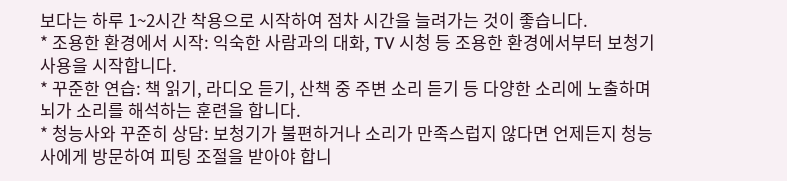보다는 하루 1~2시간 착용으로 시작하여 점차 시간을 늘려가는 것이 좋습니다.
* 조용한 환경에서 시작: 익숙한 사람과의 대화, TV 시청 등 조용한 환경에서부터 보청기 사용을 시작합니다.
* 꾸준한 연습: 책 읽기, 라디오 듣기, 산책 중 주변 소리 듣기 등 다양한 소리에 노출하며 뇌가 소리를 해석하는 훈련을 합니다.
* 청능사와 꾸준히 상담: 보청기가 불편하거나 소리가 만족스럽지 않다면 언제든지 청능사에게 방문하여 피팅 조절을 받아야 합니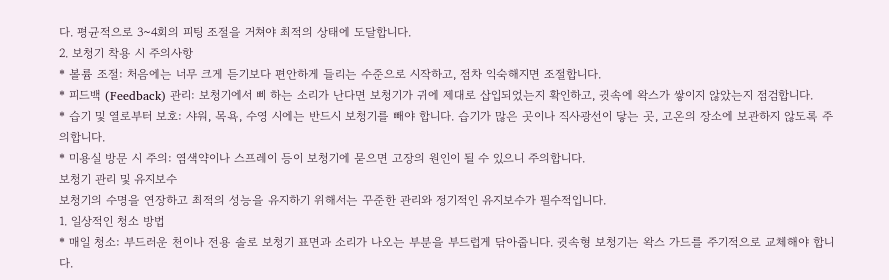다. 평균적으로 3~4회의 피팅 조절을 거쳐야 최적의 상태에 도달합니다.
2. 보청기 착용 시 주의사항
* 볼륨 조절: 처음에는 너무 크게 듣기보다 편안하게 들리는 수준으로 시작하고, 점차 익숙해지면 조절합니다.
* 피드백 (Feedback) 관리: 보청기에서 삐 하는 소리가 난다면 보청기가 귀에 제대로 삽입되었는지 확인하고, 귓속에 왁스가 쌓이지 않았는지 점검합니다.
* 습기 및 열로부터 보호: 샤워, 목욕, 수영 시에는 반드시 보청기를 빼야 합니다. 습기가 많은 곳이나 직사광선이 닿는 곳, 고온의 장소에 보관하지 않도록 주의합니다.
* 미용실 방문 시 주의: 염색약이나 스프레이 등이 보청기에 묻으면 고장의 원인이 될 수 있으니 주의합니다.
보청기 관리 및 유지보수
보청기의 수명을 연장하고 최적의 성능을 유지하기 위해서는 꾸준한 관리와 정기적인 유지보수가 필수적입니다.
1. 일상적인 청소 방법
* 매일 청소: 부드러운 천이나 전용 솔로 보청기 표면과 소리가 나오는 부분을 부드럽게 닦아줍니다. 귓속형 보청기는 왁스 가드를 주기적으로 교체해야 합니다.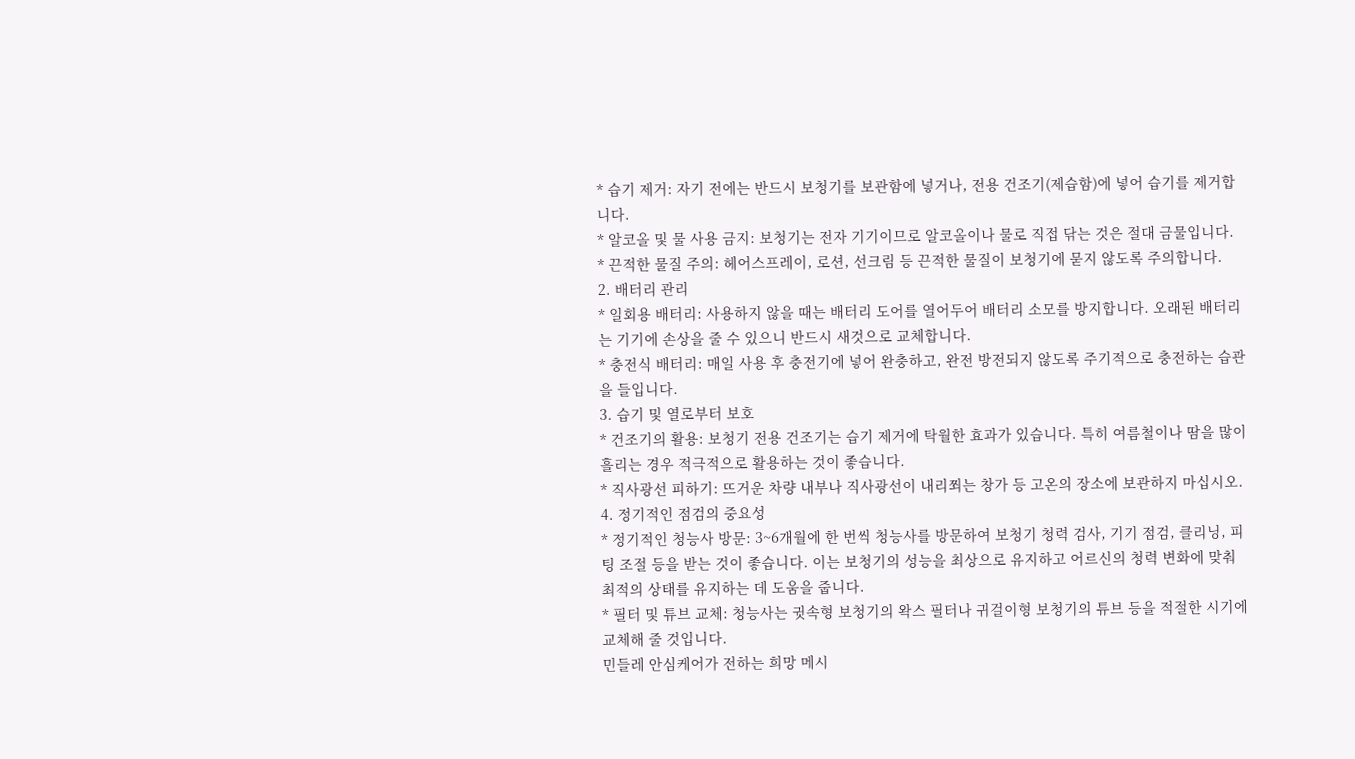* 습기 제거: 자기 전에는 반드시 보청기를 보관함에 넣거나, 전용 건조기(제습함)에 넣어 습기를 제거합니다.
* 알코올 및 물 사용 금지: 보청기는 전자 기기이므로 알코올이나 물로 직접 닦는 것은 절대 금물입니다.
* 끈적한 물질 주의: 헤어스프레이, 로션, 선크림 등 끈적한 물질이 보청기에 묻지 않도록 주의합니다.
2. 배터리 관리
* 일회용 배터리: 사용하지 않을 때는 배터리 도어를 열어두어 배터리 소모를 방지합니다. 오래된 배터리는 기기에 손상을 줄 수 있으니 반드시 새것으로 교체합니다.
* 충전식 배터리: 매일 사용 후 충전기에 넣어 완충하고, 완전 방전되지 않도록 주기적으로 충전하는 습관을 들입니다.
3. 습기 및 열로부터 보호
* 건조기의 활용: 보청기 전용 건조기는 습기 제거에 탁월한 효과가 있습니다. 특히 여름철이나 땀을 많이 흘리는 경우 적극적으로 활용하는 것이 좋습니다.
* 직사광선 피하기: 뜨거운 차량 내부나 직사광선이 내리쬐는 창가 등 고온의 장소에 보관하지 마십시오.
4. 정기적인 점검의 중요성
* 정기적인 청능사 방문: 3~6개월에 한 번씩 청능사를 방문하여 보청기 청력 검사, 기기 점검, 클리닝, 피팅 조절 등을 받는 것이 좋습니다. 이는 보청기의 성능을 최상으로 유지하고 어르신의 청력 변화에 맞춰 최적의 상태를 유지하는 데 도움을 줍니다.
* 필터 및 튜브 교체: 청능사는 귓속형 보청기의 왁스 필터나 귀걸이형 보청기의 튜브 등을 적절한 시기에 교체해 줄 것입니다.
민들레 안심케어가 전하는 희망 메시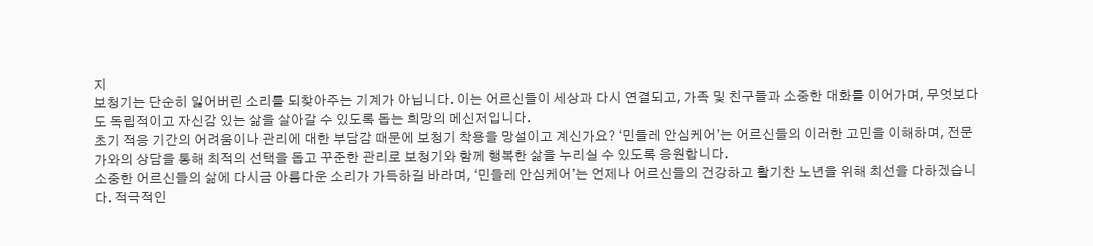지
보청기는 단순히 잃어버린 소리를 되찾아주는 기계가 아닙니다. 이는 어르신들이 세상과 다시 연결되고, 가족 및 친구들과 소중한 대화를 이어가며, 무엇보다도 독립적이고 자신감 있는 삶을 살아갈 수 있도록 돕는 희망의 메신저입니다.
초기 적응 기간의 어려움이나 관리에 대한 부담감 때문에 보청기 착용을 망설이고 계신가요? ‘민들레 안심케어’는 어르신들의 이러한 고민을 이해하며, 전문가와의 상담을 통해 최적의 선택을 돕고 꾸준한 관리로 보청기와 함께 행복한 삶을 누리실 수 있도록 응원합니다.
소중한 어르신들의 삶에 다시금 아름다운 소리가 가득하길 바라며, ‘민들레 안심케어’는 언제나 어르신들의 건강하고 활기찬 노년을 위해 최선을 다하겠습니다. 적극적인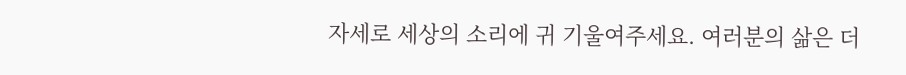자세로 세상의 소리에 귀 기울여주세요. 여러분의 삶은 더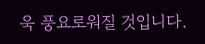욱 풍요로워질 것입니다.